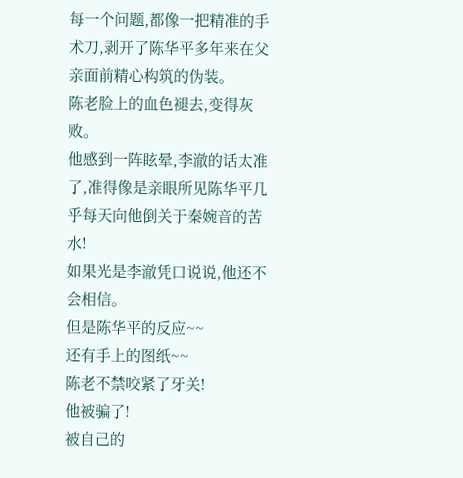每一个问题,都像一把精准的手术刀,剥开了陈华平多年来在父亲面前精心构筑的伪装。
陈老脸上的血色褪去,变得灰败。
他感到一阵眩晕,李澈的话太准了,准得像是亲眼所见陈华平几乎每天向他倒关于秦婉音的苦水!
如果光是李澈凭口说说,他还不会相信。
但是陈华平的反应~~
还有手上的图纸~~
陈老不禁咬紧了牙关!
他被骗了!
被自己的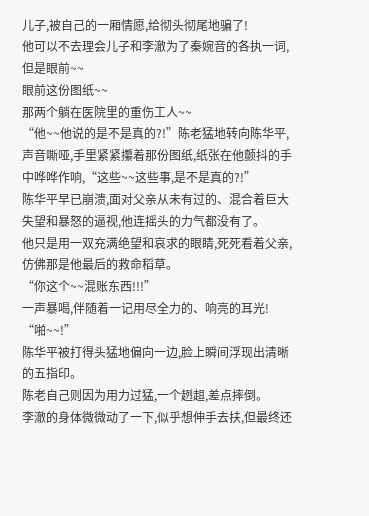儿子,被自己的一厢情愿,给彻头彻尾地骗了!
他可以不去理会儿子和李澈为了秦婉音的各执一词,但是眼前~~
眼前这份图纸~~
那两个躺在医院里的重伤工人~~
“他~~他说的是不是真的?!”陈老猛地转向陈华平,声音嘶哑,手里紧紧攥着那份图纸,纸张在他颤抖的手中哗哗作响,“这些~~这些事,是不是真的?!”
陈华平早已崩溃,面对父亲从未有过的、混合着巨大失望和暴怒的逼视,他连摇头的力气都没有了。
他只是用一双充满绝望和哀求的眼睛,死死看着父亲,仿佛那是他最后的救命稻草。
“你这个~~混账东西!!!”
一声暴喝,伴随着一记用尽全力的、响亮的耳光!
“啪~~!”
陈华平被打得头猛地偏向一边,脸上瞬间浮现出清晰的五指印。
陈老自己则因为用力过猛,一个趔趄,差点摔倒。
李澈的身体微微动了一下,似乎想伸手去扶,但最终还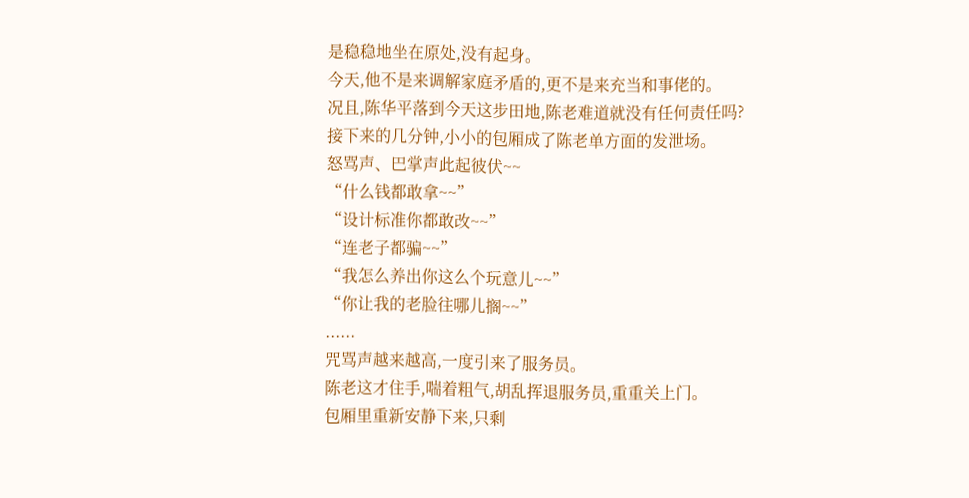是稳稳地坐在原处,没有起身。
今天,他不是来调解家庭矛盾的,更不是来充当和事佬的。
况且,陈华平落到今天这步田地,陈老难道就没有任何责任吗?
接下来的几分钟,小小的包厢成了陈老单方面的发泄场。
怒骂声、巴掌声此起彼伏~~
“什么钱都敢拿~~”
“设计标准你都敢改~~”
“连老子都骗~~”
“我怎么养出你这么个玩意儿~~”
“你让我的老脸往哪儿搁~~”
......
咒骂声越来越高,一度引来了服务员。
陈老这才住手,喘着粗气,胡乱挥退服务员,重重关上门。
包厢里重新安静下来,只剩